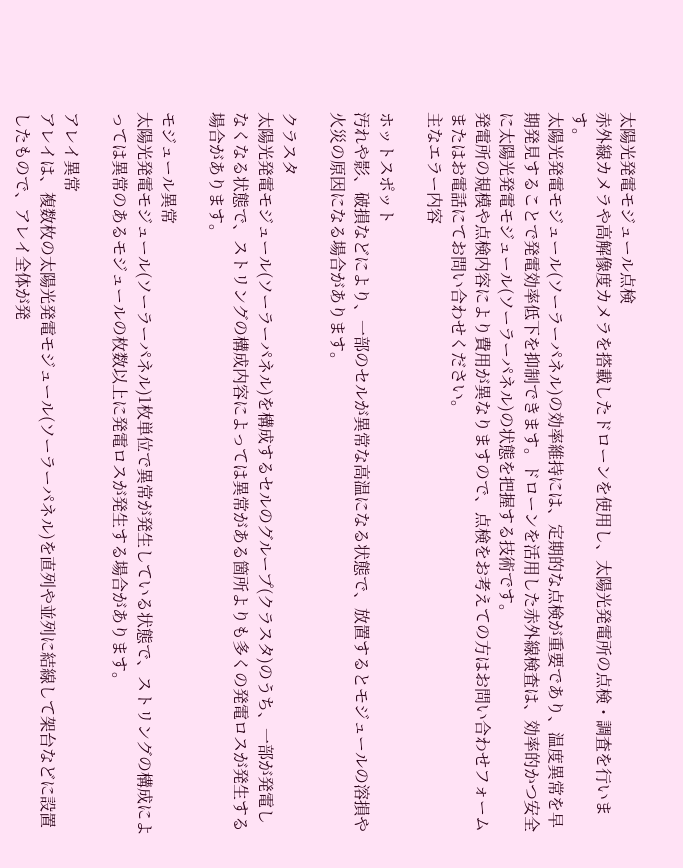太陽光発電モジュール点検
赤外線カメラや高解像度カメラを搭載したドローンを使用し、太陽光発電所の点検・調査を行います。
太陽光発電モジュール(ソーラーパネル)の効率維持には、定期的な点検が重要であり、温度異常を早期発見することで発電効率低下を抑制できます。ドローンを活用した赤外線検査は、効率的かつ安全に太陽光発電モジュール(ソーラーパネル)の状態を把握する技術です。
発電所の規模や点検内容により費用が異なりますので、点検をお考えての方はお問い合わせフォームまたはお電話にてお問い合わせください。
主なエラー内容

ホットスポット
汚れや影、破損などにより、一部のセルが異常な高温になる状態で、放置するとモジュールの溶損や火災の原因になる場合があります。

クラスタ
太陽光発電モジュール(ソーラーパネル)を構成するセルのグループ(クラスタ)のうち、一部が発電しなくなる状態で、ストリングの構成内容によっては異常がある箇所よりも多くの発電ロスが発生する場合があります。

モジュール異常
太陽光発電モジュール(ソーラーパネル)1枚単位で異常が発生している状態で、ストリングの構成によっては異常のあるモジュールの枚数以上に発電ロスが発生する場合があります。

アレイ異常
アレイは、複数枚の太陽光発電モジュール(ソーラーパネル)を直列や並列に結線して架台などに設置したもので、アレイ全体が発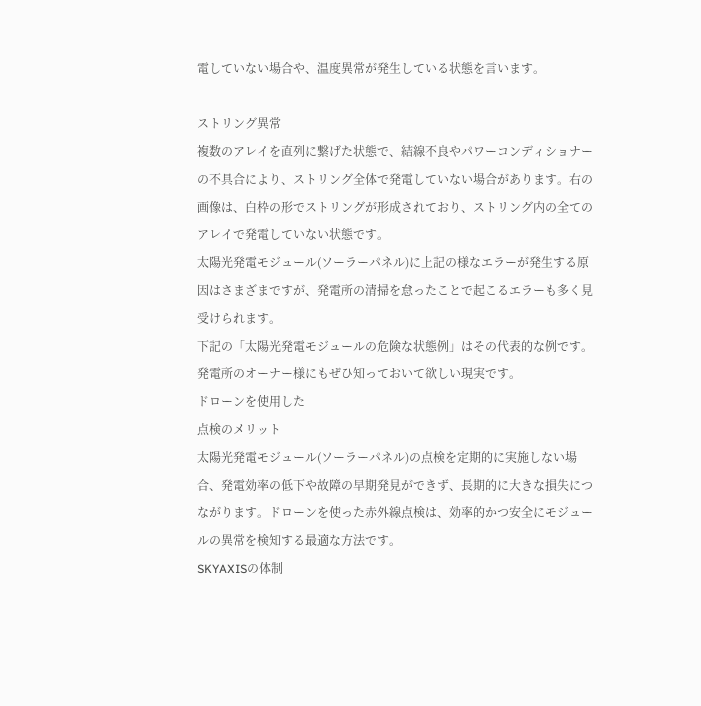電していない場合や、温度異常が発生している状態を言います。

ストリング異常
複数のアレイを直列に繋げた状態で、結線不良やパワーコンディショナーの不具合により、ストリング全体で発電していない場合があります。右の画像は、白枠の形でストリングが形成されており、ストリング内の全てのアレイで発電していない状態です。
太陽光発電モジュール(ソーラーパネル)に上記の様なエラーが発生する原因はさまざまですが、発電所の清掃を怠ったことで起こるエラーも多く見受けられます。
下記の「太陽光発電モジュールの危険な状態例」はその代表的な例です。発電所のオーナー様にもぜひ知っておいて欲しい現実です。
ドローンを使用した
点検のメリット
太陽光発電モジュール(ソーラーパネル)の点検を定期的に実施しない場合、発電効率の低下や故障の早期発見ができず、長期的に大きな損失につながります。ドローンを使った赤外線点検は、効率的かつ安全にモジュールの異常を検知する最適な方法です。
SKYAXISの体制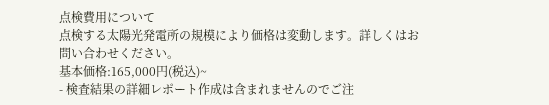点検費用について
点検する太陽光発電所の規模により価格は変動します。詳しくはお問い合わせください。
基本価格:165,000円(税込)~
- 検査結果の詳細レポート作成は含まれませんのでご注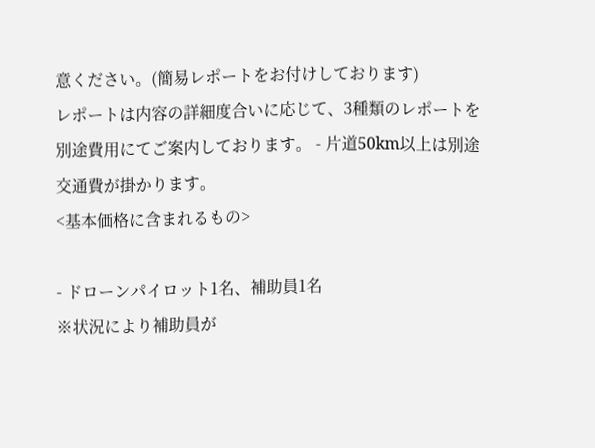意ください。(簡易レポートをお付けしております)
レポートは内容の詳細度合いに応じて、3種類のレポートを別途費用にてご案内しております。 - 片道50km以上は別途交通費が掛かります。
<基本価格に含まれるもの>

- ドローンパイロット1名、補助員1名
※状況により補助員が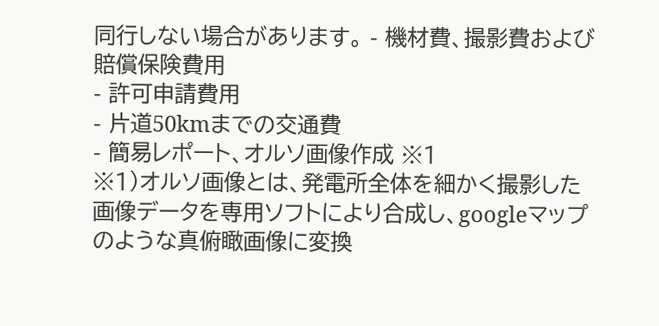同行しない場合があります。 - 機材費、撮影費および賠償保険費用
- 許可申請費用
- 片道50kmまでの交通費
- 簡易レポート、オルソ画像作成 ※1
※1)オルソ画像とは、発電所全体を細かく撮影した画像データを専用ソフトにより合成し、googleマップのような真俯瞰画像に変換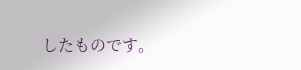したものです。